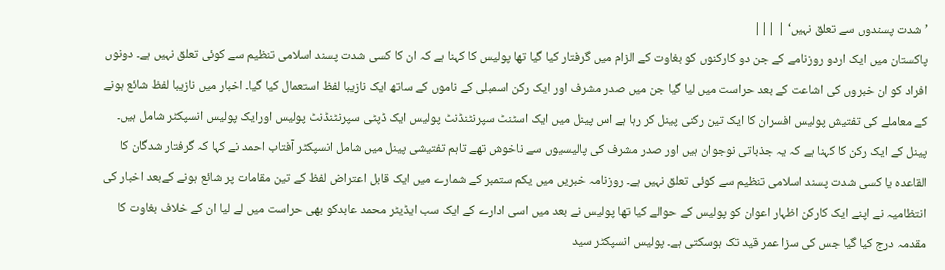’شدت پسندوں سے تعلق نہیں‘ | |||
پاکستان میں ایک اردو روزنامے کے جن دو کارکنوں کو بغاوت کے الزام میں گرفتار کیا گیا تھا پولیس کا کہنا ہے کہ ان کا کسی شدت پسند اسلامی تنظیم سے کوئی تعلق نہیں ہے۔ دونوں افراد کو ان خبروں کی اشاعت کے بعد حراست میں لیا گیا جن میں صدر مشرف اور ایک رکن اسمبلی کے ناموں کے ساتھ ایک نازیبا لفظ استعمال کیا گیا۔ اخبار میں نازیبا لفظ شائع ہونے کے معاملے کی تفتیش پولیس افسران کا ایک تین رکنی پینل کر رہا ہے اس پینل میں ایک اسٹنٹ سپرنٹنڈنٹ پولیس ایک ڈپٹی سپرنٹنڈنٹ پولیس اورایک پولیس انسپکٹر شامل ہیں۔ پینل کے ایک رکن کا کہنا ہے کہ یہ جذباتی نوجوان ہیں اور صدر مشرف کی پالیسیوں سے ناخوش تھے تاہم تفتیشی پینل میں شامل انسپکٹر آفتاب احمد نے کہا کہ گرفتار شدگان کا القاعدہ یا کسی شدت پسند اسلامی تنظیم سے کوئی تعلق نہیں ہے۔ روزنامہ خبریں میں یکم ستمبر کے شمارے میں ایک قابل اعتراض لفظ کے تین مقامات پر شائع ہونے کےبعد اخبار کی انتظامیہ نے اپنے ایک کارکن اظہار اعوان کو پولیس کے حوالے کیا تھا پولیس نے بعد میں اسی ادارے کے ایک سب ایڈیٹر محمد عابدکو بھی حراست میں لے لیا ان کے خلاف بغاوت کا مقدمہ درج کیا گیا جس کی سزا عمر قید تک ہوسکتی ہے۔ پولیس انسپکٹر سید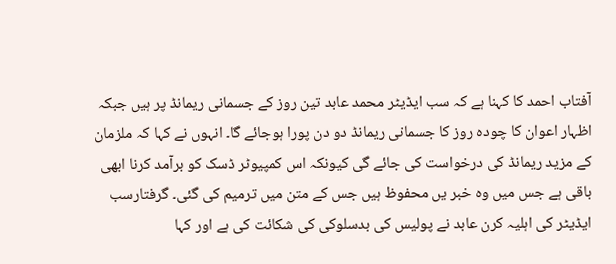آفتاب احمد کا کہنا ہے کہ سب ایڈیٹر محمد عابد تین روز کے جسمانی ریمانڈ پر ہیں جبکہ اظہار اعوان کا چودہ روز کا جسمانی ریمانڈ دو دن پورا ہوجائے گا۔ انہوں نے کہا کہ ملزمان کے مزید ریمانڈ کی درخواست کی جائے گی کیونکہ اس کمپیوٹر ڈسک کو برآمد کرنا ابھی باقی ہے جس میں وہ خبر یں محفوظ ہیں جس کے متن میں ترمیم کی گئی۔ گرفتارسب ایڈیٹر کی اہلیہ کرن عابد نے پولیس کی بدسلوکی کی شکائت کی ہے اور کہا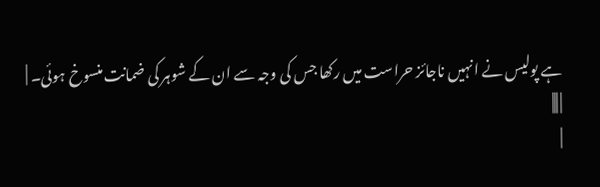ہے پولیس نے انہیں ناجائز حراست میں رکھا جس کی وجہ سے ان کے شوہر کی ضمانت منسوخ ہوئی۔ |
| |||
|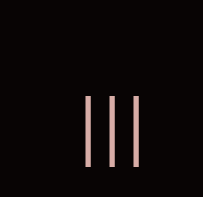|||